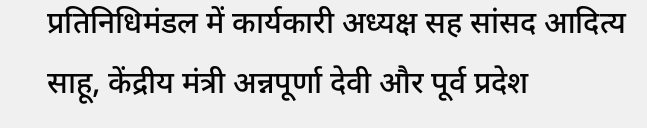प्रतिनिधिमंडल में कार्यकारी अध्यक्ष सह सांसद आदित्य साहू, केंद्रीय मंत्री अन्नपूर्णा देवी और पूर्व प्रदेश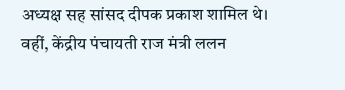अध्यक्ष सह सांसद दीपक प्रकाश शामिल थे। वहीं, केंद्रीय पंचायती राज मंत्री ललन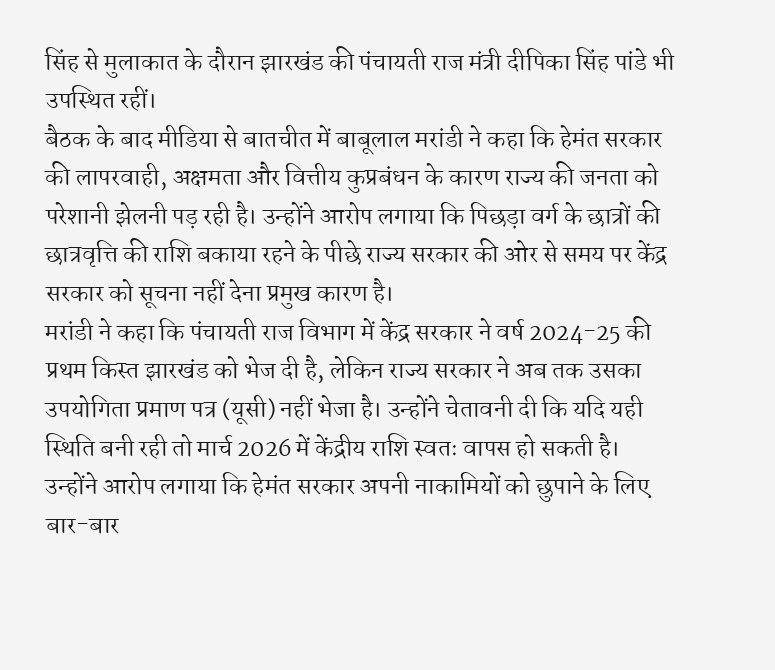सिंह से मुलाकात के दौरान झारखंड की पंचायती राज मंत्री दीपिका सिंह पांडे भी उपस्थित रहीं।
बैठक के बाद मीडिया से बातचीत में बाबूलाल मरांडी ने कहा कि हेमंत सरकार की लापरवाही, अक्षमता और वित्तीय कुप्रबंधन के कारण राज्य की जनता को परेशानी झेलनी पड़ रही है। उन्होंने आरोप लगाया कि पिछड़ा वर्ग के छात्रों की छात्रवृत्ति की राशि बकाया रहने के पीछे राज्य सरकार की ओर से समय पर केंद्र सरकार को सूचना नहीं देना प्रमुख कारण है।
मरांडी ने कहा कि पंचायती राज विभाग में केंद्र सरकार ने वर्ष 2024-25 की प्रथम किस्त झारखंड को भेज दी है, लेकिन राज्य सरकार ने अब तक उसका उपयोगिता प्रमाण पत्र (यूसी) नहीं भेजा है। उन्होंने चेतावनी दी कि यदि यही स्थिति बनी रही तो मार्च 2026 में केंद्रीय राशि स्वतः वापस हो सकती है।
उन्होंने आरोप लगाया कि हेमंत सरकार अपनी नाकामियों को छुपाने के लिए बार-बार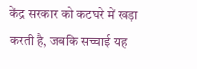केंद्र सरकार को कटघरे में खड़ा करती है, जबकि सच्चाई यह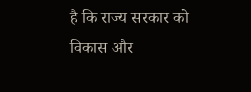है कि राज्य सरकार को विकास और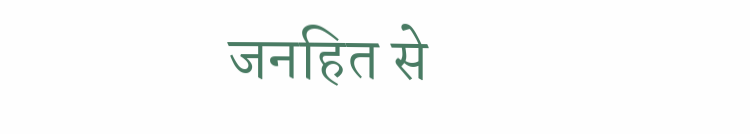जनहित से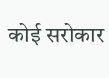कोई सरोकार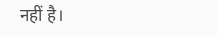नहीं है।